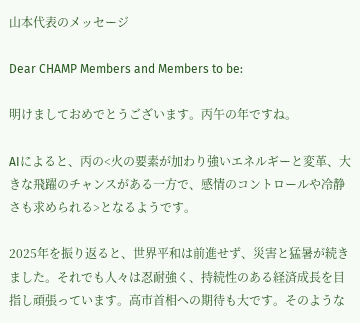山本代表のメッセージ

Dear CHAMP Members and Members to be:

明けましておめでとうございます。丙午の年ですね。

AIによると、丙の<火の要素が加わり強いエネルギーと変革、大きな飛躍のチャンスがある一方で、感情のコントロールや冷静さも求められる>となるようです。

2025年を振り返ると、世界平和は前進せず、災害と猛暑が続きました。それでも人々は忍耐強く、持続性のある経済成長を目指し頑張っています。高市首相への期待も大です。そのような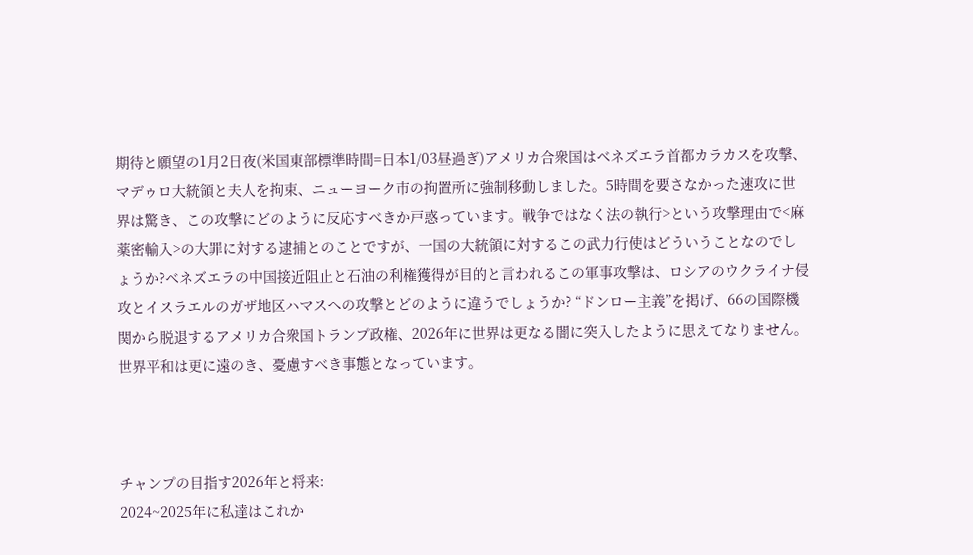期待と願望の1月2日夜(米国東部標準時間=日本1/03昼過ぎ)アメリカ合衆国はベネズエラ首都カラカスを攻撃、マデゥロ大統領と夫人を拘束、ニューヨーク市の拘置所に強制移動しました。5時間を要さなかった速攻に世界は驚き、この攻撃にどのように反応すべきか戸惑っています。戦争ではなく法の執行>という攻撃理由で<麻薬密輸入>の大罪に対する逮捕とのことですが、一国の大統領に対するこの武力行使はどういうことなのでしょうか?ベネズエラの中国接近阻止と石油の利権獲得が目的と言われるこの軍事攻撃は、ロシアのウクライナ侵攻とイスラエルのガザ地区ハマスへの攻撃とどのように違うでしょうか? “ドンロー主義”を掲げ、66の国際機関から脱退するアメリカ合衆国トランプ政権、2026年に世界は更なる闇に突入したように思えてなりません。世界平和は更に遠のき、憂慮すべき事態となっています。



チャンプの目指す2026年と将来:
2024~2025年に私達はこれか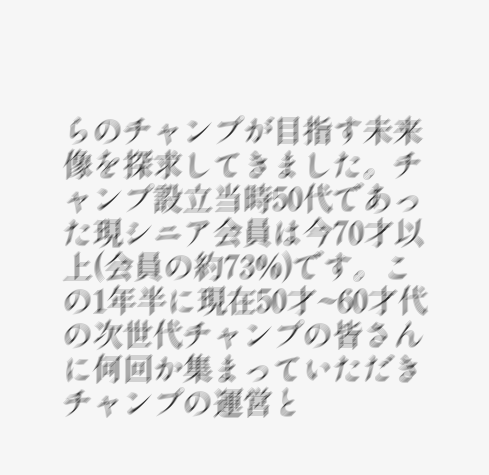らのチャンプが目指す未来像を探求してきました。チャンプ設立当時50代であった現シニア会員は今70才以上(会員の約73%)です。この1年半に現在50才~60才代の次世代チャンプの皆さんに何回か集まっていただきチャンプの運営と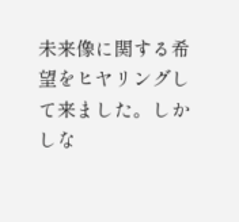未来像に関する希望をヒヤリングして来ました。しかしな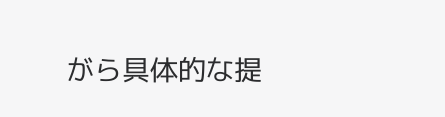がら具体的な提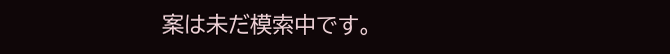案は未だ模索中です。